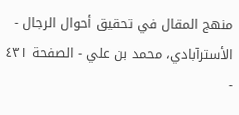منهج المقال في تحقيق أحوال الرجال - الأسترآبادي، محمد بن علي - الصفحة ٤٣١ -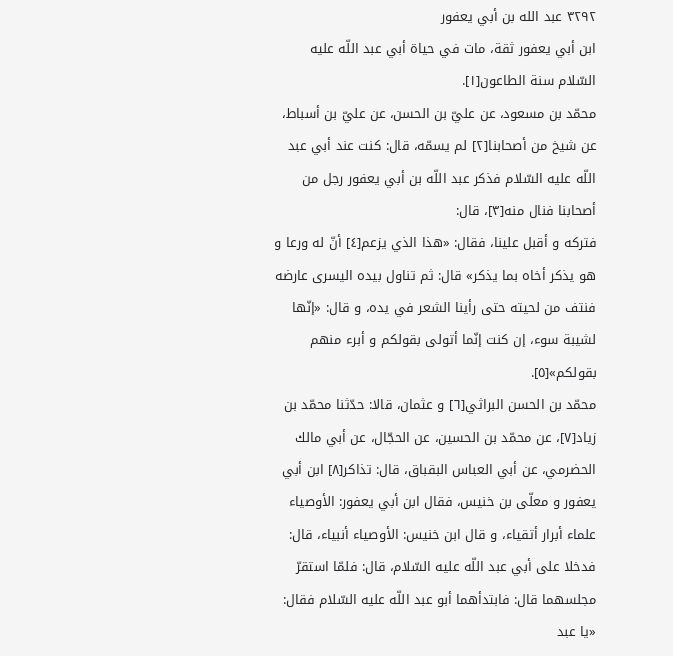٣٢٩٢ عبد الله بن أبي يعفور
ابن أبي يعفور ثقة، مات في حياة أبي عبد اللّه عليه السّلام سنة الطاعون[١].
محمّد بن مسعود، عن عليّ بن الحسن، عن عليّ بن أسباط، عن شيخ من أصحابنا[٢] لم يسمّه، قال: كنت عند أبي عبد اللّه عليه السّلام فذكر عبد اللّه بن أبي يعفور رجل من أصحابنا فنال منه[٣]، قال:
فتركه و أقبل علينا، فقال: «هذا الذي يزعم[٤] أنّ له ورعا و هو يذكر أخاه بما يذكر» قال: ثم تناول بيده اليسرى عارضه فنتف من لحيته حتى رأينا الشعر في يده، و قال: «إنّها لشيبة سوء، إن كنت إنّما أتولى بقولكم و أبرء منهم بقولكم»[٥].
محمّد بن الحسن البراثي[٦] و عثمان، قالا: حدّثنا محمّد بن زياد[٧]، عن محمّد بن الحسين، عن الحجّال، عن أبي مالك الحضرمي، عن أبي العباس البقباق، قال: تذاكر[٨] ابن أبي يعفور و معلّى بن خنيس، فقال ابن أبي يعفور: الأوصياء علماء أبرار أتقياء، و قال ابن خنيس: الأوصياء أنبياء، قال: فدخلا على أبي عبد اللّه عليه السّلام، قال: فلمّا استقرّ مجلسهما قال: فابتدأهما أبو عبد اللّه عليه السّلام فقال: «يا عبد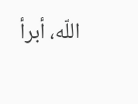اللّه، أبرأ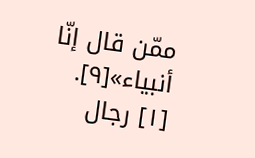ممّن قال إنّا أنبياء»[٩].
[١] رجال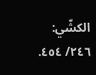الكشّي: ٢٤٦/ ٤٥٤.